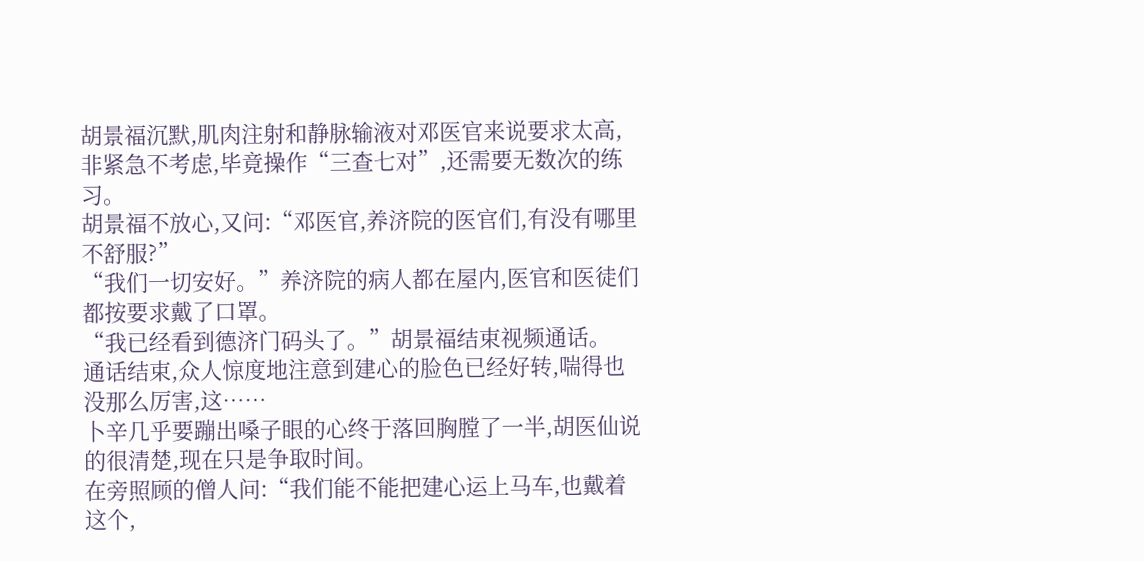胡景福沉默,肌肉注射和静脉输液对邓医官来说要求太高,非紧急不考虑,毕竟操作“三查七对”,还需要无数次的练习。
胡景福不放心,又问:“邓医官,养济院的医官们,有没有哪里不舒服?”
“我们一切安好。”养济院的病人都在屋内,医官和医徒们都按要求戴了口罩。
“我已经看到德济门码头了。”胡景福结束视频通话。
通话结束,众人惊度地注意到建心的脸色已经好转,喘得也没那么厉害,这……
卜辛几乎要蹦出嗓子眼的心终于落回胸膛了一半,胡医仙说的很清楚,现在只是争取时间。
在旁照顾的僧人问:“我们能不能把建心运上马车,也戴着这个,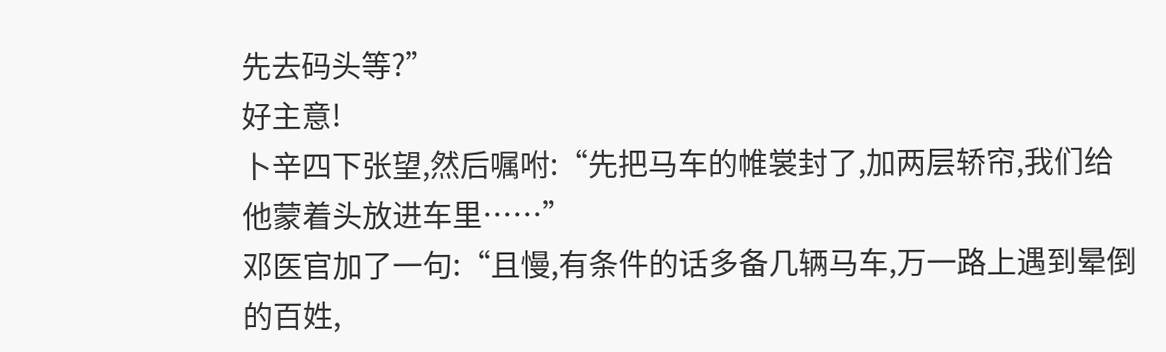先去码头等?”
好主意!
卜辛四下张望,然后嘱咐:“先把马车的帷裳封了,加两层轿帘,我们给他蒙着头放进车里……”
邓医官加了一句:“且慢,有条件的话多备几辆马车,万一路上遇到晕倒的百姓,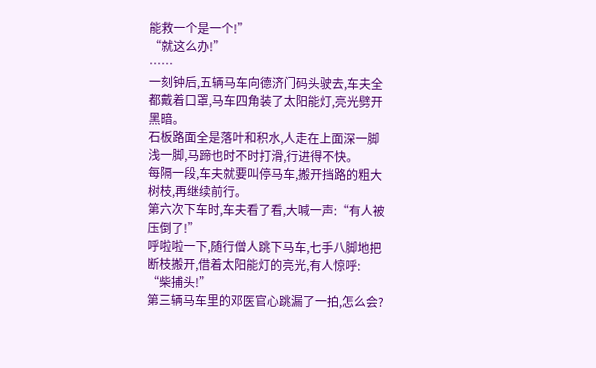能救一个是一个!”
“就这么办!”
……
一刻钟后,五辆马车向德济门码头驶去,车夫全都戴着口罩,马车四角装了太阳能灯,亮光劈开黑暗。
石板路面全是落叶和积水,人走在上面深一脚浅一脚,马蹄也时不时打滑,行进得不快。
每隔一段,车夫就要叫停马车,搬开挡路的粗大树枝,再继续前行。
第六次下车时,车夫看了看,大喊一声:“有人被压倒了!”
呼啦啦一下,随行僧人跳下马车,七手八脚地把断枝搬开,借着太阳能灯的亮光,有人惊呼:
“柴捕头!”
第三辆马车里的邓医官心跳漏了一拍,怎么会?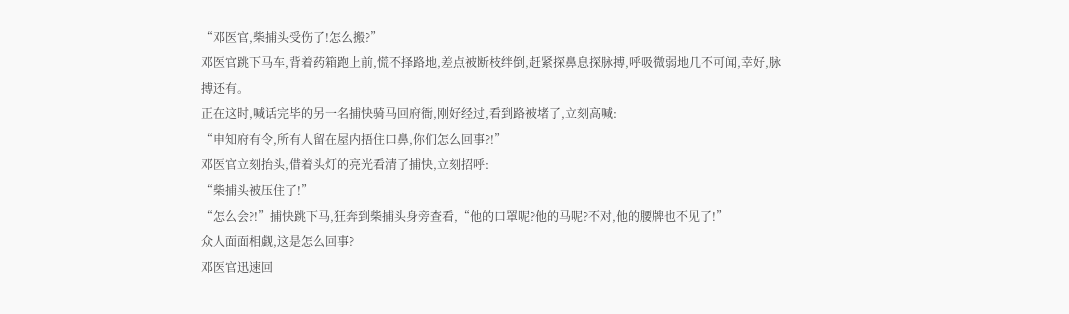“邓医官,柴捕头受伤了!怎么搬?”
邓医官跳下马车,背着药箱跑上前,慌不择路地,差点被断枝绊倒,赶紧探鼻息探脉搏,呼吸微弱地几不可闻,幸好,脉搏还有。
正在这时,喊话完毕的另一名捕快骑马回府衙,刚好经过,看到路被堵了,立刻高喊:
“申知府有令,所有人留在屋内捂住口鼻,你们怎么回事?!”
邓医官立刻抬头,借着头灯的亮光看清了捕快,立刻招呼:
“柴捕头被压住了!”
“怎么会?!”捕快跳下马,狂奔到柴捕头身旁查看,“他的口罩呢?他的马呢?不对,他的腰牌也不见了!”
众人面面相觑,这是怎么回事?
邓医官迅速回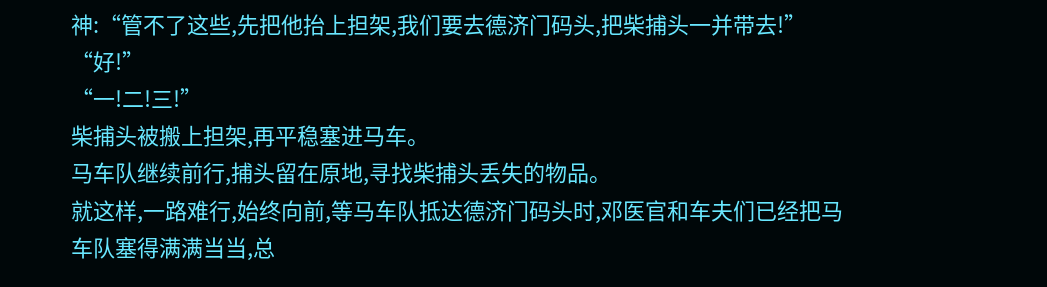神:“管不了这些,先把他抬上担架,我们要去德济门码头,把柴捕头一并带去!”
“好!”
“一!二!三!”
柴捕头被搬上担架,再平稳塞进马车。
马车队继续前行,捕头留在原地,寻找柴捕头丢失的物品。
就这样,一路难行,始终向前,等马车队抵达德济门码头时,邓医官和车夫们已经把马车队塞得满满当当,总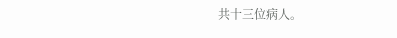共十三位病人。